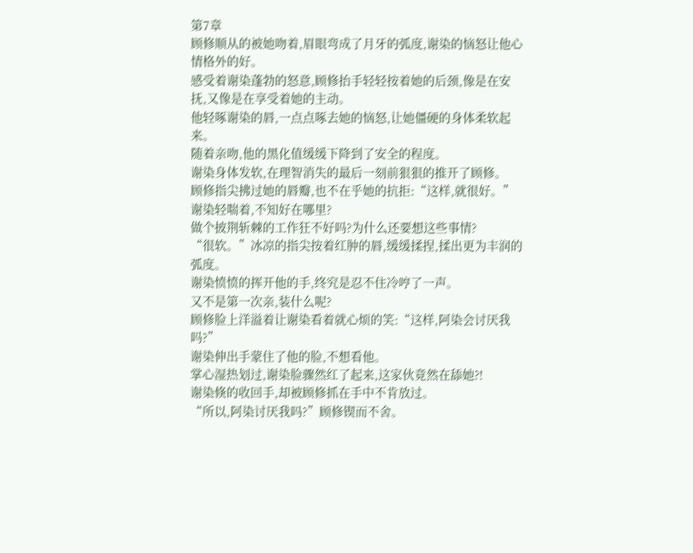第7章
顾修顺从的被她吻着,眉眼弯成了月牙的弧度,谢染的恼怒让他心情格外的好。
感受着谢染蓬勃的怒意,顾修抬手轻轻按着她的后颈,像是在安抚,又像是在享受着她的主动。
他轻啄谢染的唇,一点点啄去她的恼怒,让她僵硬的身体柔软起来。
随着亲吻,他的黑化值缓缓下降到了安全的程度。
谢染身体发软,在理智消失的最后一刻前狠狠的推开了顾修。
顾修指尖拂过她的唇瓣,也不在乎她的抗拒:“这样,就很好。”
谢染轻喘着,不知好在哪里?
做个披荆斩棘的工作狂不好吗?为什么还要想这些事情?
“很软。”冰凉的指尖按着红肿的唇,缓缓揉捏,揉出更为丰润的弧度。
谢染愤愤的挥开他的手,终究是忍不住冷哼了一声。
又不是第一次亲,装什么呢?
顾修脸上洋溢着让谢染看着就心烦的笑:“这样,阿染会讨厌我吗?”
谢染伸出手蒙住了他的脸,不想看他。
掌心湿热划过,谢染脸骤然红了起来,这家伙竟然在舔她?!
谢染倏的收回手,却被顾修抓在手中不肯放过。
“所以,阿染讨厌我吗?”顾修锲而不舍。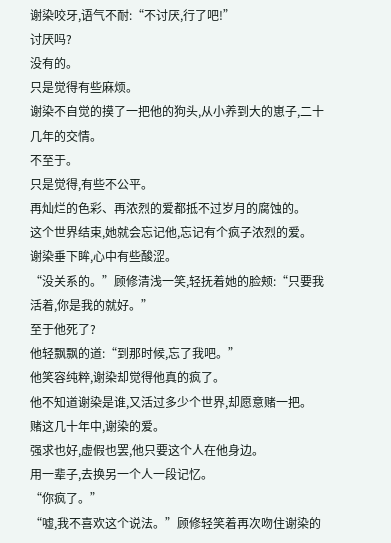谢染咬牙,语气不耐:“不讨厌,行了吧!”
讨厌吗?
没有的。
只是觉得有些麻烦。
谢染不自觉的摸了一把他的狗头,从小养到大的崽子,二十几年的交情。
不至于。
只是觉得,有些不公平。
再灿烂的色彩、再浓烈的爱都抵不过岁月的腐蚀的。
这个世界结束,她就会忘记他,忘记有个疯子浓烈的爱。
谢染垂下眸,心中有些酸涩。
“没关系的。”顾修清浅一笑,轻抚着她的脸颊:“只要我活着,你是我的就好。”
至于他死了?
他轻飘飘的道:“到那时候,忘了我吧。”
他笑容纯粹,谢染却觉得他真的疯了。
他不知道谢染是谁,又活过多少个世界,却愿意赌一把。
赌这几十年中,谢染的爱。
强求也好,虚假也罢,他只要这个人在他身边。
用一辈子,去换另一个人一段记忆。
“你疯了。”
“嘘,我不喜欢这个说法。”顾修轻笑着再次吻住谢染的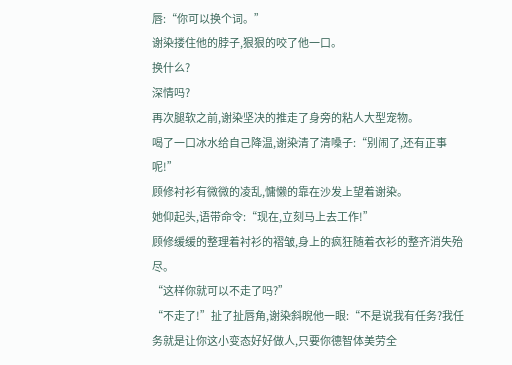唇:“你可以换个词。”
谢染搂住他的脖子,狠狠的咬了他一口。
换什么?
深情吗?
再次腿软之前,谢染坚决的推走了身旁的粘人大型宠物。
喝了一口冰水给自己降温,谢染清了清嗓子:“别闹了,还有正事呢!”
顾修衬衫有微微的凌乱,慵懒的靠在沙发上望着谢染。
她仰起头,语带命令:“现在,立刻马上去工作!”
顾修缓缓的整理着衬衫的褶皱,身上的疯狂随着衣衫的整齐消失殆尽。
“这样你就可以不走了吗?”
“不走了!”扯了扯唇角,谢染斜睨他一眼:“不是说我有任务?我任务就是让你这小变态好好做人,只要你德智体美劳全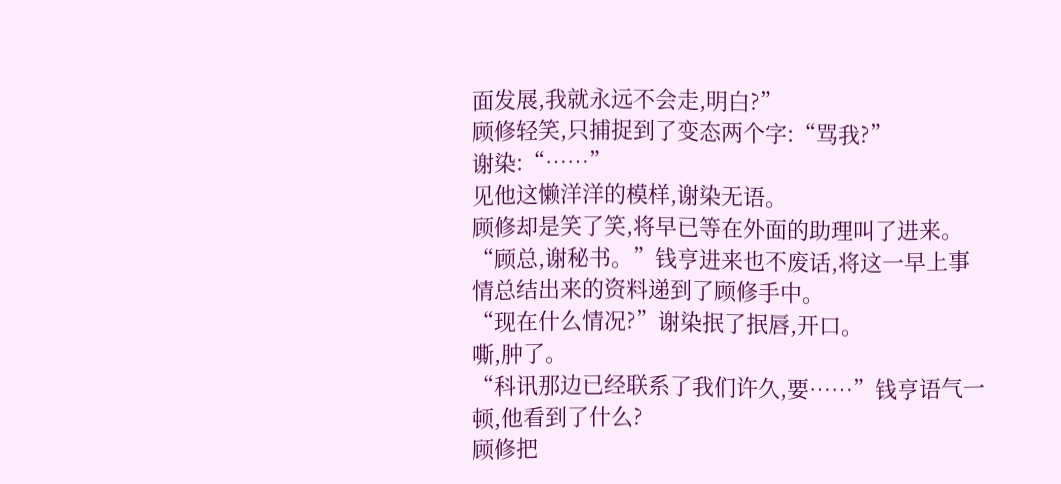面发展,我就永远不会走,明白?”
顾修轻笑,只捕捉到了变态两个字:“骂我?”
谢染:“……”
见他这懒洋洋的模样,谢染无语。
顾修却是笑了笑,将早已等在外面的助理叫了进来。
“顾总,谢秘书。”钱亨进来也不废话,将这一早上事情总结出来的资料递到了顾修手中。
“现在什么情况?”谢染抿了抿唇,开口。
嘶,肿了。
“科讯那边已经联系了我们许久,要……”钱亨语气一顿,他看到了什么?
顾修把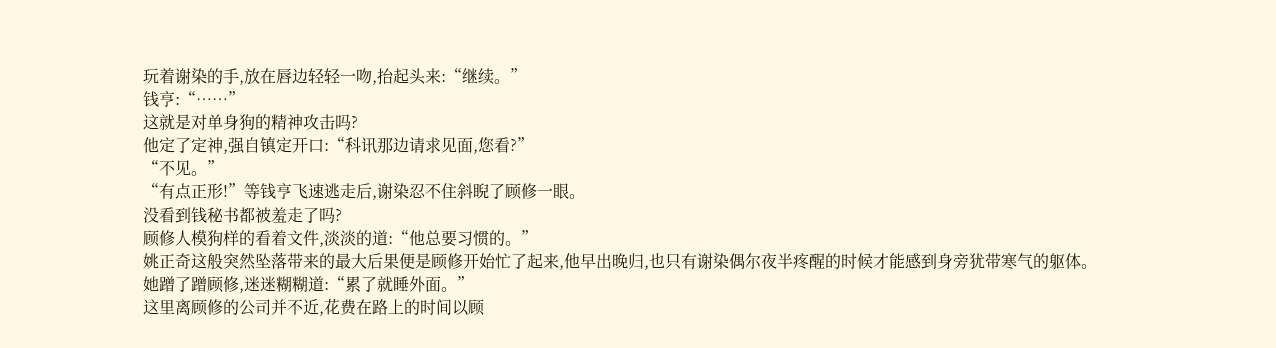玩着谢染的手,放在唇边轻轻一吻,抬起头来:“继续。”
钱亨:“……”
这就是对单身狗的精神攻击吗?
他定了定神,强自镇定开口:“科讯那边请求见面,您看?”
“不见。”
“有点正形!”等钱亨飞速逃走后,谢染忍不住斜睨了顾修一眼。
没看到钱秘书都被羞走了吗?
顾修人模狗样的看着文件,淡淡的道:“他总要习惯的。”
姚正奇这般突然坠落带来的最大后果便是顾修开始忙了起来,他早出晚归,也只有谢染偶尔夜半疼醒的时候才能感到身旁犹带寒气的躯体。
她蹭了蹭顾修,迷迷糊糊道:“累了就睡外面。”
这里离顾修的公司并不近,花费在路上的时间以顾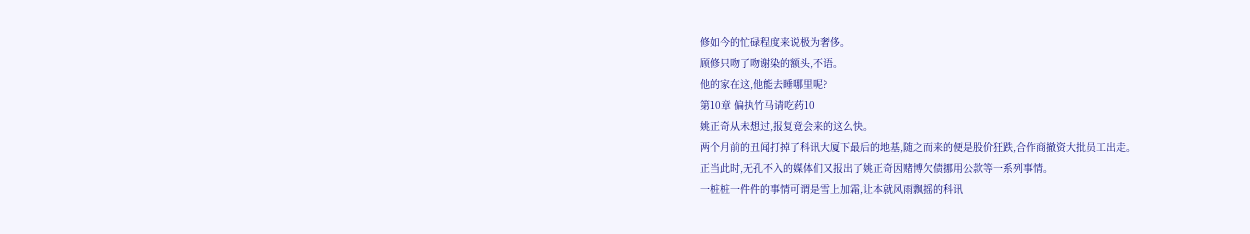修如今的忙碌程度来说极为奢侈。
顾修只吻了吻谢染的额头,不语。
他的家在这,他能去睡哪里呢?
第10章 偏执竹马请吃药10
姚正奇从未想过,报复竟会来的这么快。
两个月前的丑闻打掉了科讯大厦下最后的地基,随之而来的便是股价狂跌,合作商撤资大批员工出走。
正当此时,无孔不入的媒体们又报出了姚正奇因赌博欠债挪用公款等一系列事情。
一桩桩一件件的事情可谓是雪上加霜,让本就风雨飘摇的科讯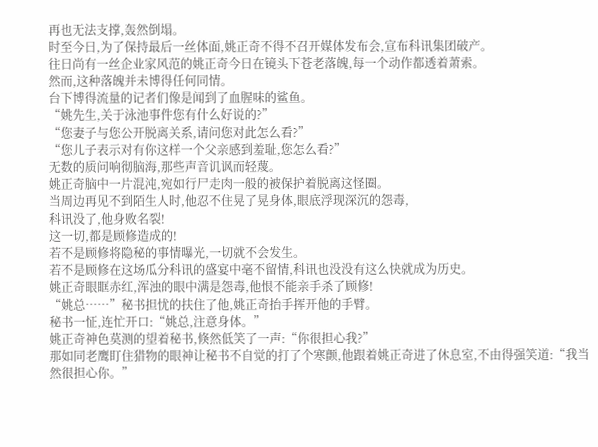再也无法支撑,轰然倒塌。
时至今日,为了保持最后一丝体面,姚正奇不得不召开媒体发布会,宣布科讯集团破产。
往日尚有一丝企业家风范的姚正奇今日在镜头下苍老落魄,每一个动作都透着萧索。
然而,这种落魄并未博得任何同情。
台下博得流量的记者们像是闻到了血腥味的鲨鱼。
“姚先生,关于泳池事件您有什么好说的?”
“您妻子与您公开脱离关系,请问您对此怎么看?”
“您儿子表示对有你这样一个父亲感到羞耻,您怎么看?”
无数的质问响彻脑海,那些声音讥讽而轻蔑。
姚正奇脑中一片混沌,宛如行尸走肉一般的被保护着脱离这怪圈。
当周边再见不到陌生人时,他忍不住晃了晃身体,眼底浮现深沉的怨毒,
科讯没了,他身败名裂!
这一切,都是顾修造成的!
若不是顾修将隐秘的事情曝光,一切就不会发生。
若不是顾修在这场瓜分科讯的盛宴中毫不留情,科讯也没没有这么快就成为历史。
姚正奇眼眶赤红,浑浊的眼中满是怨毒,他恨不能亲手杀了顾修!
“姚总……”秘书担忧的扶住了他,姚正奇抬手挥开他的手臂。
秘书一怔,连忙开口:“姚总,注意身体。”
姚正奇神色莫测的望着秘书,倏然低笑了一声:“你很担心我?”
那如同老鹰盯住猎物的眼神让秘书不自觉的打了个寒颤,他跟着姚正奇进了休息室,不由得强笑道:“我当然很担心你。”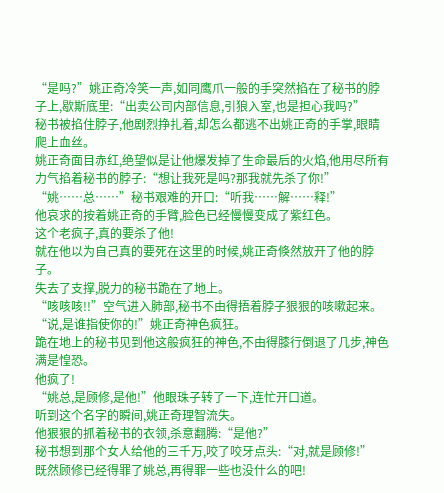“是吗?”姚正奇冷笑一声,如同鹰爪一般的手突然掐在了秘书的脖子上,歇斯底里:“出卖公司内部信息,引狼入室,也是担心我吗?”
秘书被掐住脖子,他剧烈挣扎着,却怎么都逃不出姚正奇的手掌,眼睛爬上血丝。
姚正奇面目赤红,绝望似是让他爆发掉了生命最后的火焰,他用尽所有力气掐着秘书的脖子:“想让我死是吗?那我就先杀了你!”
“姚……总……”秘书艰难的开口:“听我……解……释!”
他哀求的按着姚正奇的手臂,脸色已经慢慢变成了紫红色。
这个老疯子,真的要杀了他!
就在他以为自己真的要死在这里的时候,姚正奇倏然放开了他的脖子。
失去了支撑,脱力的秘书跪在了地上。
“咳咳咳!!”空气进入肺部,秘书不由得捂着脖子狠狠的咳嗽起来。
“说,是谁指使你的!”姚正奇神色疯狂。
跪在地上的秘书见到他这般疯狂的神色,不由得膝行倒退了几步,神色满是惶恐。
他疯了!
“姚总,是顾修,是他!”他眼珠子转了一下,连忙开口道。
听到这个名字的瞬间,姚正奇理智流失。
他狠狠的抓着秘书的衣领,杀意翻腾:“是他?”
秘书想到那个女人给他的三千万,咬了咬牙点头:“对,就是顾修!”
既然顾修已经得罪了姚总,再得罪一些也没什么的吧!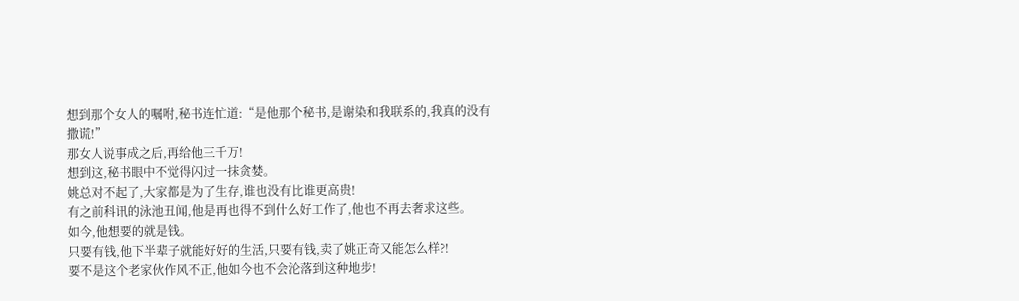想到那个女人的嘱咐,秘书连忙道:“是他那个秘书,是谢染和我联系的,我真的没有撒谎!”
那女人说事成之后,再给他三千万!
想到这,秘书眼中不觉得闪过一抹贪婪。
姚总对不起了,大家都是为了生存,谁也没有比谁更高贵!
有之前科讯的泳池丑闻,他是再也得不到什么好工作了,他也不再去奢求这些。
如今,他想要的就是钱。
只要有钱,他下半辈子就能好好的生活,只要有钱,卖了姚正奇又能怎么样?!
要不是这个老家伙作风不正,他如今也不会沦落到这种地步!